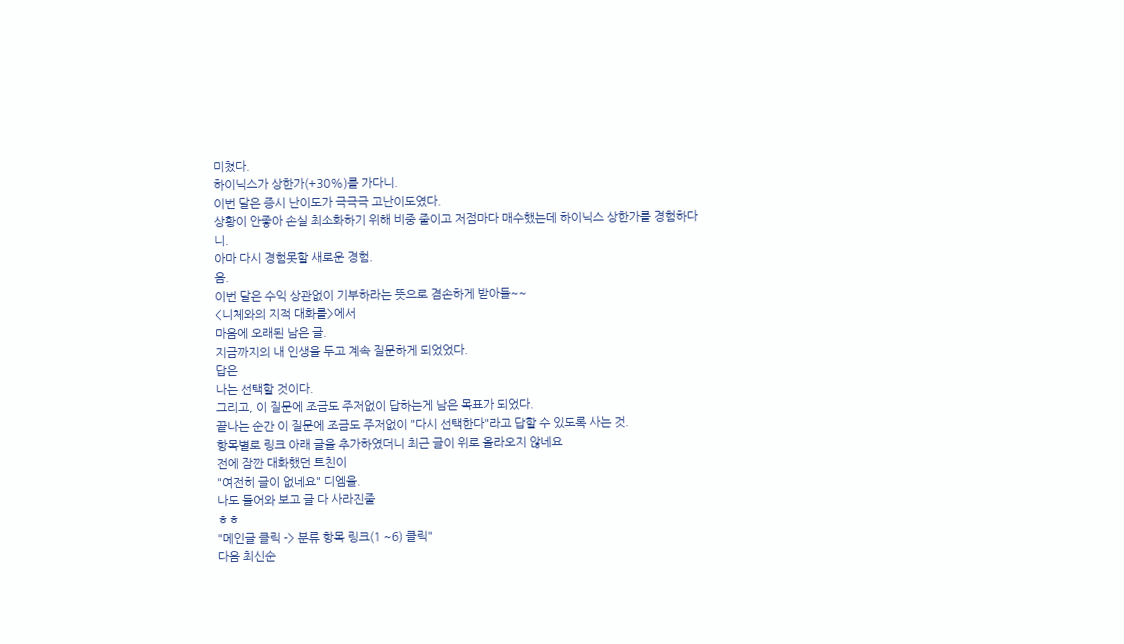미쳤다.
하이닉스가 상한가(+30%)를 가다니.
이번 달은 증시 난이도가 극극극 고난이도였다.
상황이 안좋아 손실 최소화하기 위해 비중 줄이고 저점마다 매수했는데 하이닉스 상한가를 경험하다니.
아마 다시 경험못할 새로운 경험.
음.
이번 달은 수익 상관없이 기부하라는 뜻으로 겸손하게 받아들~~
<니체와의 지적 대화를>에서
마음에 오래된 남은 글.
지금까지의 내 인생을 두고 계속 질문하게 되었었다.
답은
나는 선택할 것이다.
그리고, 이 질문에 조금도 주저없이 답하는게 남은 목표가 되었다.
끝나는 순간 이 질문에 조금도 주저없이 "다시 선택한다"라고 답할 수 있도록 사는 것.
항목별로 링크 아래 글을 추가하였더니 최근 글이 위로 올라오지 않네요
전에 잠깐 대화했던 트친이
"여전히 글이 없네요" 디엠을.
나도 들어와 보고 글 다 사라진줄
ㅎㅎ
"메인글 클릭 -> 분류 항목 링크(1 ~6) 클릭"
다음 최신순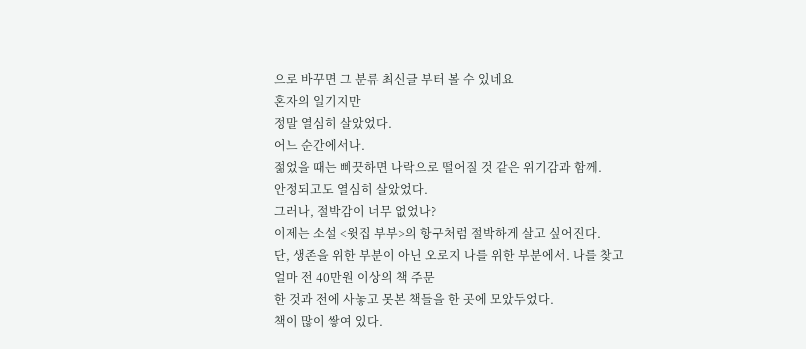으로 바꾸면 그 분류 최신글 부터 볼 수 있네요
혼자의 일기지만
정말 열심히 살았었다.
어느 순간에서나.
젊었을 때는 삐끗하면 나락으로 떨어질 것 같은 위기감과 함께.
안정되고도 열심히 살았었다.
그러나, 절박감이 너무 없었나?
이제는 소설 <윗집 부부>의 항구처럼 절박하게 살고 싶어진다.
단, 생존을 위한 부분이 아닌 오로지 나를 위한 부분에서. 나를 찾고
얼마 전 40만원 이상의 책 주문
한 것과 전에 사놓고 못본 책들을 한 곳에 모았두었다.
책이 많이 쌓여 있다.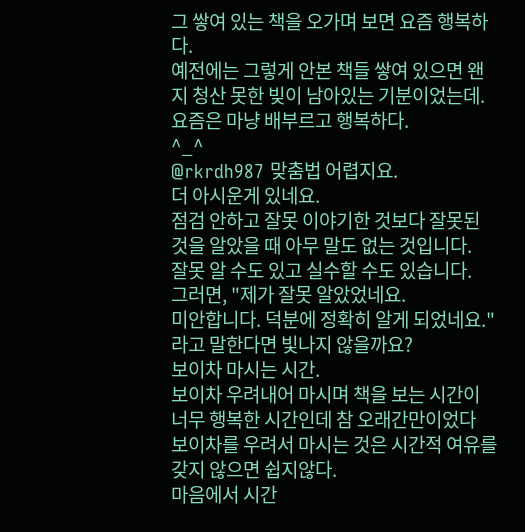그 쌓여 있는 책을 오가며 보면 요즘 행복하다.
예전에는 그렇게 안본 책들 쌓여 있으면 왠지 청산 못한 빚이 남아있는 기분이었는데.
요즘은 마냥 배부르고 행복하다.
^_^
@rkrdh987 맞춤법 어렵지요.
더 아시운게 있네요.
점검 안하고 잘못 이야기한 것보다 잘못된 것을 알았을 때 아무 말도 없는 것입니다.
잘못 알 수도 있고 실수할 수도 있습니다.
그러면, "제가 잘못 알았었네요.
미안합니다. 덕분에 정확히 알게 되었네요." 라고 말한다면 빛나지 않을까요?
보이차 마시는 시간.
보이차 우려내어 마시며 책을 보는 시간이 너무 행복한 시간인데 참 오래간만이었다
보이차를 우려서 마시는 것은 시간적 여유를 갖지 않으면 쉽지않다.
마음에서 시간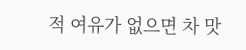적 여유가 없으면 차 맛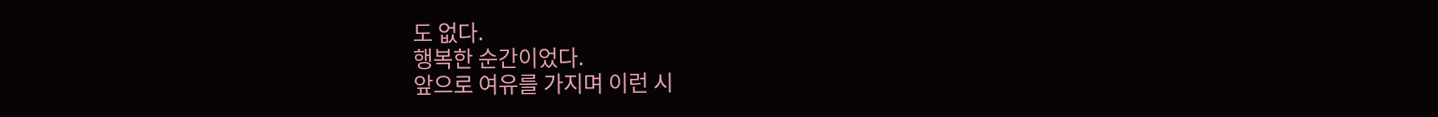도 없다.
행복한 순간이었다.
앞으로 여유를 가지며 이런 시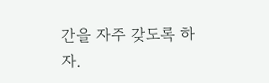간을 자주 갖도록 하자.